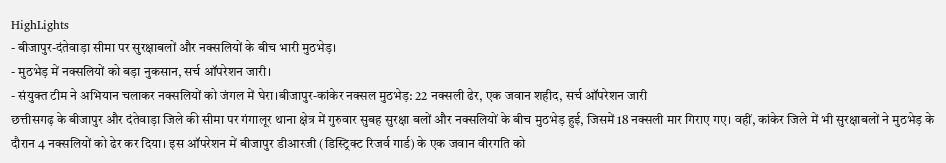HighLights
- बीजापुर-दंतेवाड़ा सीमा पर सुरक्षाबलों और नक्सलियों के बीच भारी मुठभेड़।
- मुठभेड़ में नक्सलियों को बड़ा नुकसान, सर्च ऑपरेशन जारी।
- संयुक्त टीम ने अभियान चलाकर नक्सलियों को जंगल में घेरा।बीजापुर-कांकेर नक्सल मुठभेड़: 22 नक्सली ढेर, एक जवान शहीद, सर्च ऑपरेशन जारी
छत्तीसगढ़ के बीजापुर और दंतेवाड़ा जिले की सीमा पर गंगालूर थाना क्षेत्र में गुरुवार सुबह सुरक्षा बलों और नक्सलियों के बीच मुठभेड़ हुई, जिसमें 18 नक्सली मार गिराए गए। वहीं, कांकेर जिले में भी सुरक्षाबलों ने मुठभेड़ के दौरान 4 नक्सलियों को ढेर कर दिया। इस ऑपरेशन में बीजापुर डीआरजी (डिस्ट्रिक्ट रिजर्व गार्ड) के एक जवान वीरगति को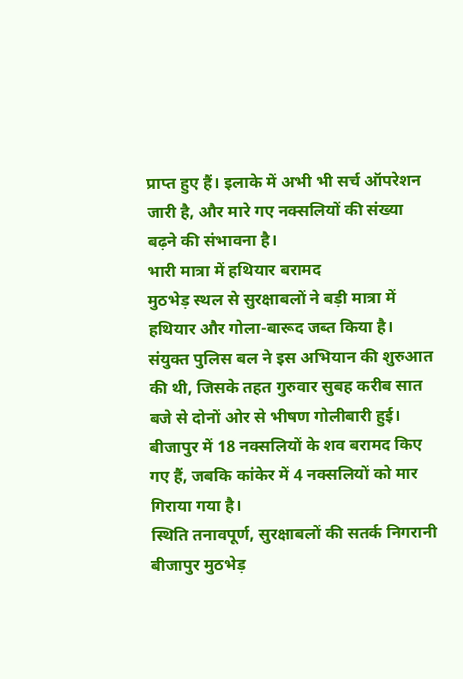प्राप्त हुए हैं। इलाके में अभी भी सर्च ऑपरेशन जारी है, और मारे गए नक्सलियों की संख्या बढ़ने की संभावना है।
भारी मात्रा में हथियार बरामद
मुठभेड़ स्थल से सुरक्षाबलों ने बड़ी मात्रा में हथियार और गोला-बारूद जब्त किया है। संयुक्त पुलिस बल ने इस अभियान की शुरुआत की थी, जिसके तहत गुरुवार सुबह करीब सात बजे से दोनों ओर से भीषण गोलीबारी हुई। बीजापुर में 18 नक्सलियों के शव बरामद किए गए हैं, जबकि कांकेर में 4 नक्सलियों को मार गिराया गया है।
स्थिति तनावपूर्ण, सुरक्षाबलों की सतर्क निगरानी
बीजापुर मुठभेड़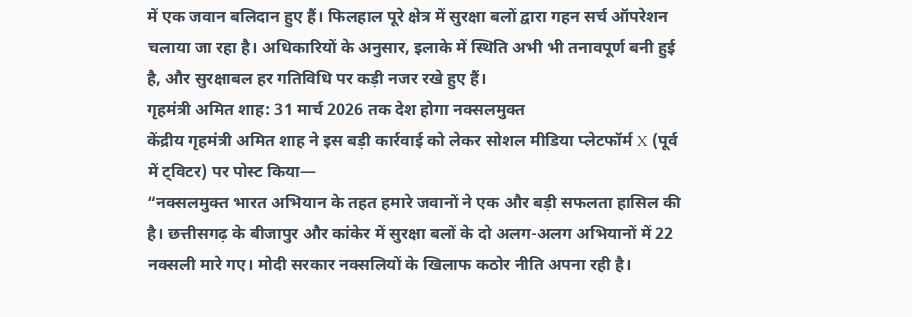में एक जवान बलिदान हुए हैं। फिलहाल पूरे क्षेत्र में सुरक्षा बलों द्वारा गहन सर्च ऑपरेशन चलाया जा रहा है। अधिकारियों के अनुसार, इलाके में स्थिति अभी भी तनावपूर्ण बनी हुई है, और सुरक्षाबल हर गतिविधि पर कड़ी नजर रखे हुए हैं।
गृहमंत्री अमित शाह: 31 मार्च 2026 तक देश होगा नक्सलमुक्त
केंद्रीय गृहमंत्री अमित शाह ने इस बड़ी कार्रवाई को लेकर सोशल मीडिया प्लेटफॉर्म X (पूर्व में ट्विटर) पर पोस्ट किया—
“नक्सलमुक्त भारत अभियान के तहत हमारे जवानों ने एक और बड़ी सफलता हासिल की है। छत्तीसगढ़ के बीजापुर और कांकेर में सुरक्षा बलों के दो अलग-अलग अभियानों में 22 नक्सली मारे गए। मोदी सरकार नक्सलियों के खिलाफ कठोर नीति अपना रही है।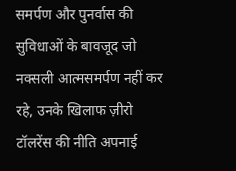समर्पण और पुनर्वास की सुविधाओं के बावजूद जो नक्सली आत्मसमर्पण नहीं कर रहे, उनके खिलाफ ज़ीरो टॉलरेंस की नीति अपनाई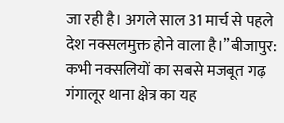जा रही है। अगले साल 31 मार्च से पहले देश नक्सलमुक्त होने वाला है।”बीजापुर: कभी नक्सलियों का सबसे मजबूत गढ़
गंगालूर थाना क्षेत्र का यह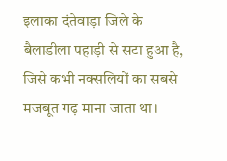इलाका दंतेवाड़ा जिले के बैलाडीला पहाड़ी से सटा हुआ है, जिसे कभी नक्सलियों का सबसे मजबूत गढ़ माना जाता था।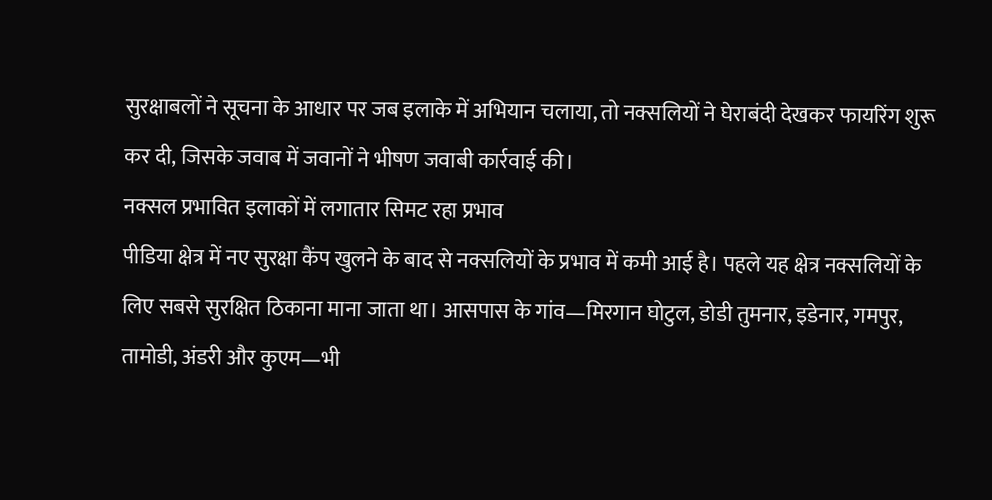सुरक्षाबलों ने सूचना के आधार पर जब इलाके में अभियान चलाया, तो नक्सलियों ने घेराबंदी देखकर फायरिंग शुरू कर दी, जिसके जवाब में जवानों ने भीषण जवाबी कार्रवाई की।
नक्सल प्रभावित इलाकों में लगातार सिमट रहा प्रभाव
पीडिया क्षेत्र में नए सुरक्षा कैंप खुलने के बाद से नक्सलियों के प्रभाव में कमी आई है। पहले यह क्षेत्र नक्सलियों के लिए सबसे सुरक्षित ठिकाना माना जाता था। आसपास के गांव—मिरगान घोटुल, डोडी तुमनार, इडेनार, गमपुर, तामोडी, अंडरी और कुएम—भी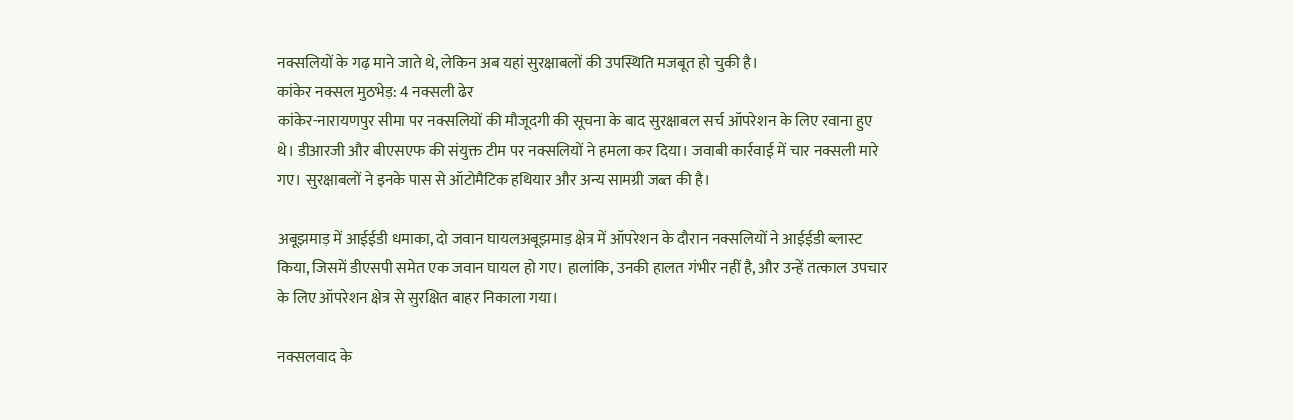नक्सलियों के गढ़ माने जाते थे, लेकिन अब यहां सुरक्षाबलों की उपस्थिति मजबूत हो चुकी है।
कांकेर नक्सल मुठभेड़: 4 नक्सली ढेर
कांकेर-नारायणपुर सीमा पर नक्सलियों की मौजूदगी की सूचना के बाद सुरक्षाबल सर्च ऑपरेशन के लिए रवाना हुए थे। डीआरजी और बीएसएफ की संयुक्त टीम पर नक्सलियों ने हमला कर दिया। जवाबी कार्रवाई में चार नक्सली मारे गए। सुरक्षाबलों ने इनके पास से ऑटोमैटिक हथियार और अन्य सामग्री जब्त की है।

अबूझमाड़ में आईईडी धमाका, दो जवान घायलअबूझमाड़ क्षेत्र में ऑपरेशन के दौरान नक्सलियों ने आईईडी ब्लास्ट किया, जिसमें डीएसपी समेत एक जवान घायल हो गए। हालांकि, उनकी हालत गंभीर नहीं है, और उन्हें तत्काल उपचार के लिए ऑपरेशन क्षेत्र से सुरक्षित बाहर निकाला गया।

नक्सलवाद के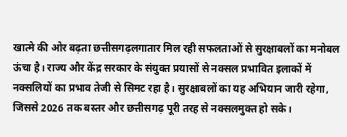खात्मे की ओर बढ़ता छत्तीसगढ़लगातार मिल रही सफलताओं से सुरक्षाबलों का मनोबल ऊंचा है। राज्य और केंद्र सरकार के संयुक्त प्रयासों से नक्सल प्रभावित इलाकों में नक्सलियों का प्रभाव तेजी से सिमट रहा है। सुरक्षाबलों का यह अभियान जारी रहेगा, जिससे 2026 तक बस्तर और छत्तीसगढ़ पूरी तरह से नक्सलमुक्त हो सके।